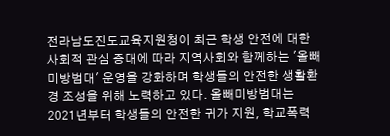전라남도진도교육지원청이 최근 학생 안전에 대한 사회적 관심 증대에 따라 지역사회와 함께하는 '올빼미방범대' 운영을 강화하며 학생들의 안전한 생활환경 조성을 위해 노력하고 있다. 올빼미방범대는 2021년부터 학생들의 안전한 귀가 지원, 학교폭력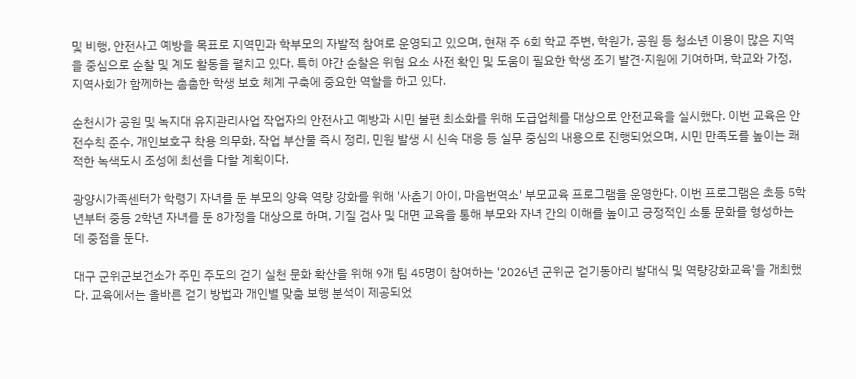및 비행, 안전사고 예방을 목표로 지역민과 학부모의 자발적 참여로 운영되고 있으며, 현재 주 6회 학교 주변, 학원가, 공원 등 청소년 이용이 많은 지역을 중심으로 순찰 및 계도 활동을 펼치고 있다. 특히 야간 순찰은 위험 요소 사전 확인 및 도움이 필요한 학생 조기 발견·지원에 기여하며, 학교와 가정, 지역사회가 함께하는 촘촘한 학생 보호 체계 구축에 중요한 역할을 하고 있다.

순천시가 공원 및 녹지대 유지관리사업 작업자의 안전사고 예방과 시민 불편 최소화를 위해 도급업체를 대상으로 안전교육을 실시했다. 이번 교육은 안전수칙 준수, 개인보호구 착용 의무화, 작업 부산물 즉시 정리, 민원 발생 시 신속 대응 등 실무 중심의 내용으로 진행되었으며, 시민 만족도를 높이는 쾌적한 녹색도시 조성에 최선을 다할 계획이다.

광양시가족센터가 학령기 자녀를 둔 부모의 양육 역량 강화를 위해 '사춘기 아이, 마음번역소' 부모교육 프로그램을 운영한다. 이번 프로그램은 초등 5학년부터 중등 2학년 자녀를 둔 8가정을 대상으로 하며, 기질 검사 및 대면 교육을 통해 부모와 자녀 간의 이해를 높이고 긍정적인 소통 문화를 형성하는 데 중점을 둔다.

대구 군위군보건소가 주민 주도의 걷기 실천 문화 확산을 위해 9개 팀 45명이 참여하는 '2026년 군위군 걷기동아리 발대식 및 역량강화교육'을 개최했다. 교육에서는 올바른 걷기 방법과 개인별 맞춤 보행 분석이 제공되었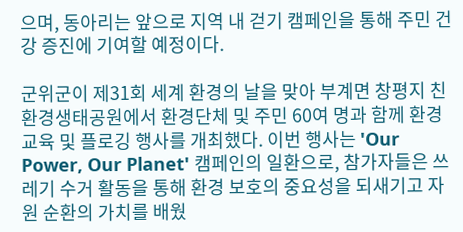으며, 동아리는 앞으로 지역 내 걷기 캠페인을 통해 주민 건강 증진에 기여할 예정이다.

군위군이 제31회 세계 환경의 날을 맞아 부계면 창평지 친환경생태공원에서 환경단체 및 주민 60여 명과 함께 환경 교육 및 플로깅 행사를 개최했다. 이번 행사는 'Our Power, Our Planet' 캠페인의 일환으로, 참가자들은 쓰레기 수거 활동을 통해 환경 보호의 중요성을 되새기고 자원 순환의 가치를 배웠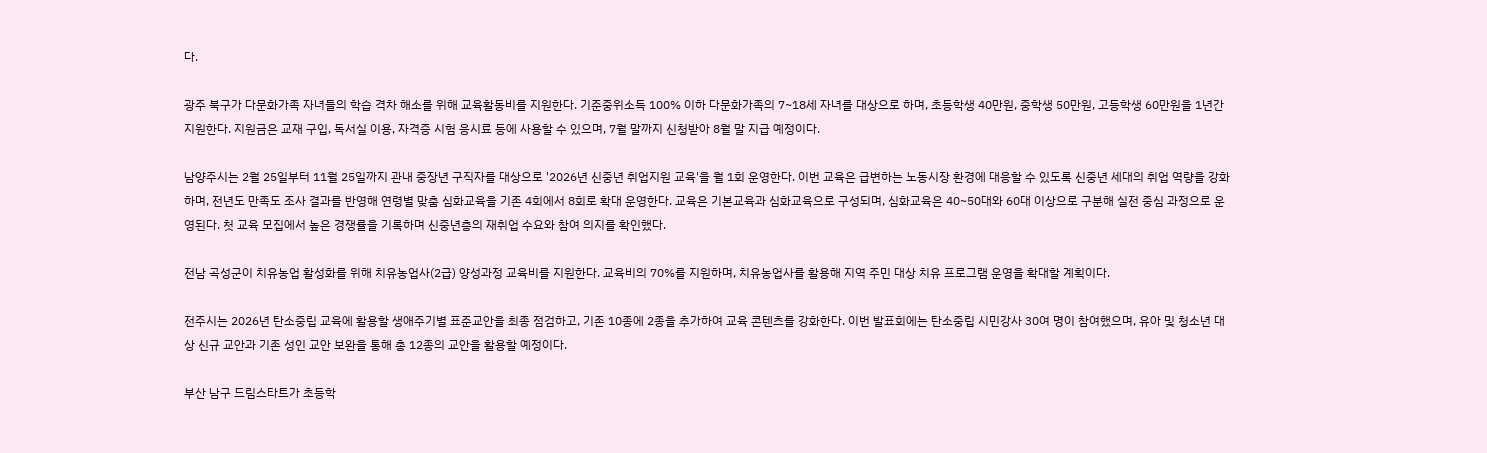다.

광주 북구가 다문화가족 자녀들의 학습 격차 해소를 위해 교육활동비를 지원한다. 기준중위소득 100% 이하 다문화가족의 7~18세 자녀를 대상으로 하며, 초등학생 40만원, 중학생 50만원, 고등학생 60만원을 1년간 지원한다. 지원금은 교재 구입, 독서실 이용, 자격증 시험 응시료 등에 사용할 수 있으며, 7월 말까지 신청받아 8월 말 지급 예정이다.

남양주시는 2월 25일부터 11월 25일까지 관내 중장년 구직자를 대상으로 '2026년 신중년 취업지원 교육'을 월 1회 운영한다. 이번 교육은 급변하는 노동시장 환경에 대응할 수 있도록 신중년 세대의 취업 역량을 강화하며, 전년도 만족도 조사 결과를 반영해 연령별 맞춤 심화교육을 기존 4회에서 8회로 확대 운영한다. 교육은 기본교육과 심화교육으로 구성되며, 심화교육은 40~50대와 60대 이상으로 구분해 실전 중심 과정으로 운영된다. 첫 교육 모집에서 높은 경쟁률을 기록하며 신중년층의 재취업 수요와 참여 의지를 확인했다.

전남 곡성군이 치유농업 활성화를 위해 치유농업사(2급) 양성과정 교육비를 지원한다. 교육비의 70%를 지원하며, 치유농업사를 활용해 지역 주민 대상 치유 프로그램 운영을 확대할 계획이다.

전주시는 2026년 탄소중립 교육에 활용할 생애주기별 표준교안을 최종 점검하고, 기존 10종에 2종을 추가하여 교육 콘텐츠를 강화한다. 이번 발표회에는 탄소중립 시민강사 30여 명이 참여했으며, 유아 및 청소년 대상 신규 교안과 기존 성인 교안 보완을 통해 총 12종의 교안을 활용할 예정이다.

부산 남구 드림스타트가 초등학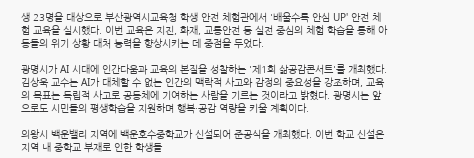생 23명을 대상으로 부산광역시교육청 학생 안전 체험관에서 '배울수록 안심 UP' 안전 체험 교육을 실시했다. 이번 교육은 지진, 화재, 교통안전 등 실전 중심의 체험 학습을 통해 아동들의 위기 상황 대처 능력을 향상시키는 데 중점을 두었다.

광명시가 AI 시대에 인간다움과 교육의 본질을 성찰하는 '제1회 삶공감콘서트'를 개최했다. 김상욱 교수는 AI가 대체할 수 없는 인간의 맥락적 사고와 감정의 중요성을 강조하며, 교육의 목표는 독립적 사고로 공동체에 기여하는 사람을 기르는 것이라고 밝혔다. 광명시는 앞으로도 시민들의 평생학습을 지원하며 행복·공감 역량을 키울 계획이다.

의왕시 백운밸리 지역에 백운호수중학교가 신설되어 준공식을 개최했다. 이번 학교 신설은 지역 내 중학교 부재로 인한 학생들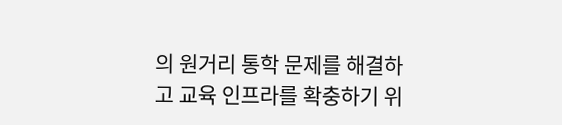의 원거리 통학 문제를 해결하고 교육 인프라를 확충하기 위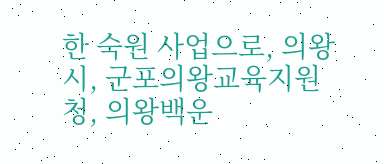한 숙원 사업으로, 의왕시, 군포의왕교육지원청, 의왕백운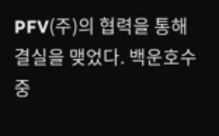PFV(주)의 협력을 통해 결실을 맺었다. 백운호수중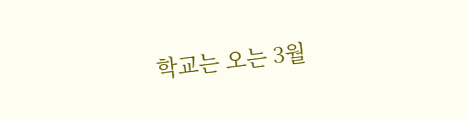학교는 오는 3월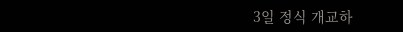3일 정식 개교하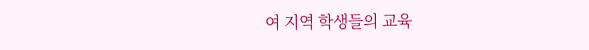여 지역 학생들의 교육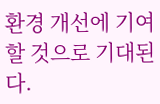환경 개선에 기여할 것으로 기대된다.